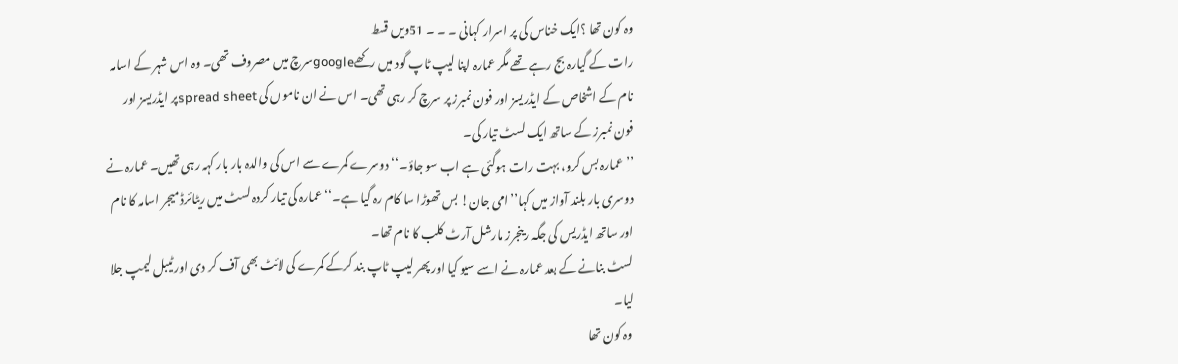وہ کون تھا ؟ایک خناس کی پر اسرار کہانی ۔ ۔ ۔ 51ویں قسط
رات کے گیارہ بج رہے تھے مگر عمارہ اپنا لیپ ٹاپ گود میں رکھےgoogleسرچ میں مصروف تھی۔ وہ اس شہر کے اسامہ نام کے اشخاص کے ایڈریسز اور فون نمبرز پر سرچ کر رہی تھی۔ اس نے ان ناموں کی spread sheetپر ایڈریسز اور فون نمبرز کے ساتھ ایک لسٹ تیار کی۔
’’عمارہ بس کرو، بہت رات ہوگئی ہے اب سو جاؤ۔‘‘ دوسرے کمرے سے اس کی والدہ بار بار کہہ رہی تھیں۔ عمارہ نے دوسری بار بلند آواز میں کہا’’امی جان! بس تھوڑا سا کام رہ گیا ہے۔‘‘ عمارہ کی تیار کردہ لسٹ میں ریٹائرڈ میجر اسامہ کا نام اور ساتھ ایڈریس کی جگہ رینجرز مارشل آرٹ کلب کا نام تھا۔
لسٹ بنانے کے بعد عمارہ نے اسے سیو کیا اور پھر لیپ ٹاپ بند کرکے کمرے کی لائٹ بھی آف کر دی اور ٹیبل لیمپ جلا لیا۔
وہ کون تھا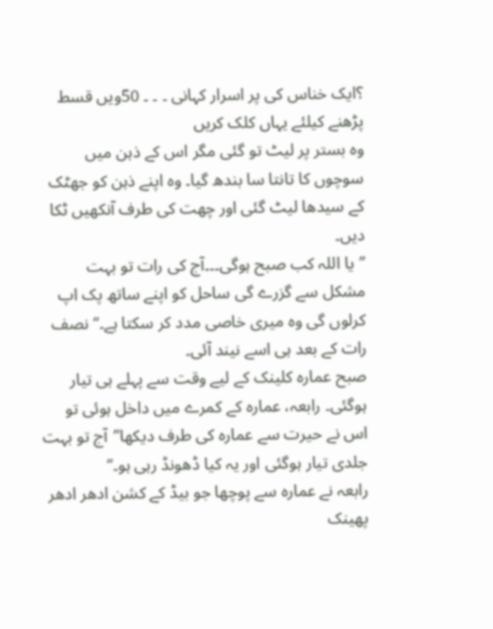؟ایک خناس کی پر اسرار کہانی ۔ ۔ ۔ 50ویں قسط پڑھنے کیلئے یہاں کلک کریں
وہ بستر پر لیٹ تو گئی مگر اس کے ذہن میں سوچوں کا تانتا سا بندھ گیا۔ وہ اپنے ذہن کو جھٹک کے سیدھا لیٹ گئی اور چھت کی طرف آنکھیں ٹکا دیں۔
’’یا اللہ کب صبح ہوگی۔۔۔آج کی رات تو بہت مشکل سے گزرے گی ساحل کو اپنے ساتھ پک اپ کرلوں گی وہ میری خاصی مدد کر سکتا ہے۔‘‘ نصف رات کے بعد ہی اسے نیند آئی۔
صبح عمارہ کلینک کے لیے وقت سے پہلے ہی تیار ہوگئی۔ رابعہ، عمارہ کے کمرے میں داخل ہوئی تو اس نے حیرت سے عمارہ کی طرف دیکھا’’آج تو بہت جلدی تیار ہوگئی اور یہ کیا ڈھونڈ رہی ہو۔‘‘
رابعہ نے عمارہ سے پوچھا جو بیڈ کے کشن ادھر ادھر پھینک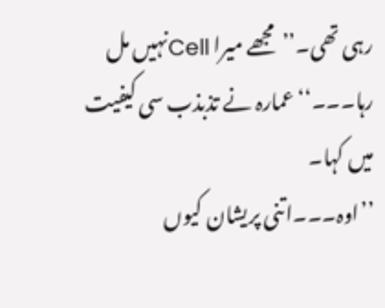رہی تھی۔’’مجھے میرا Cellنہیں مل رہا۔۔۔‘‘ عمارہ نے تذبذب سی کیفیت میں کہا۔
’’اوہ۔۔۔اتنی پریشان کیوں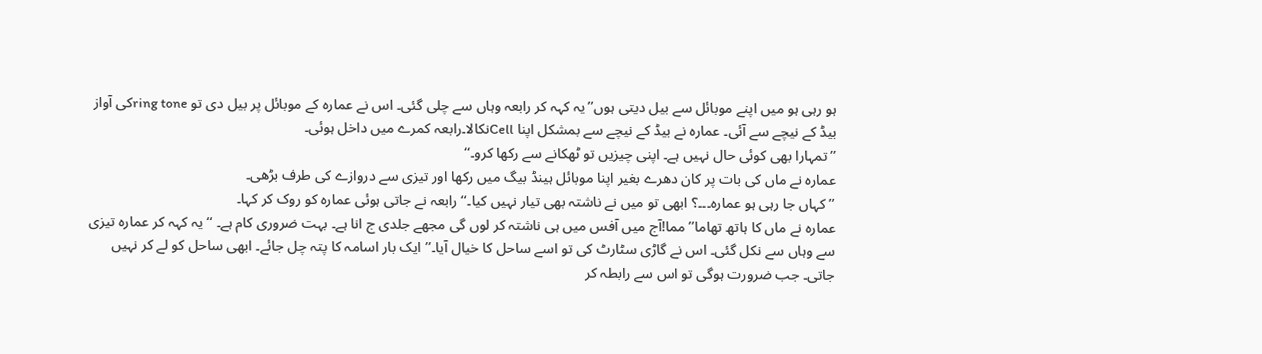ہو رہی ہو میں اپنے موبائل سے بیل دیتی ہوں’’یہ کہہ کر رابعہ وہاں سے چلی گئی۔ اس نے عمارہ کے موبائل پر بیل دی تو ring toneکی آواز بیڈ کے نیچے سے آئی۔ عمارہ نے بیڈ کے نیچے سے بمشکل اپنا Cellنکالا۔رابعہ کمرے میں داخل ہوئی۔
’’تمہارا بھی کوئی حال نہیں ہے۔ اپنی چیزیں تو ٹھکانے سے رکھا کرو۔‘‘
عمارہ نے ماں کی بات پر کان دھرے بغیر اپنا موبائل ہینڈ بیگ میں رکھا اور تیزی سے دروازے کی طرف بڑھی۔
’’کہاں جا رہی ہو عمارہ۔۔۔؟ ابھی تو میں نے ناشتہ بھی تیار نہیں کیا۔‘‘ رابعہ نے جاتی ہوئی عمارہ کو روک کر کہا۔
عمارہ نے ماں کا ہاتھ تھاما’’مما!آج میں آفس میں ہی ناشتہ کر لوں گی مجھے جلدی ج انا ہے۔ بہت ضروری کام ہے۔ ‘‘ یہ کہہ کر عمارہ تیزی سے وہاں سے نکل گئی۔ اس نے گاڑی سٹارٹ کی تو اسے ساحل کا خیال آیا۔’’ایک بار اسامہ کا پتہ چل جائے۔ ابھی ساحل کو لے کر نہیں جاتی۔ جب ضرورت ہوگی تو اس سے رابطہ کر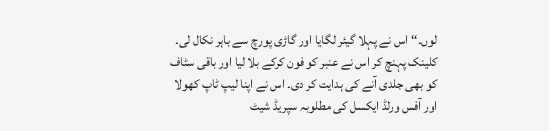لوں۔‘‘ اس نے پہلا گیئر لگایا اور گاڑی پورچ سے باہر نکال لی۔
کلینک پہنچ کر اس نے عنبر کو فون کرکے بلا لیا اور باقی سٹاف کو بھی جلدی آنے کی ہدایت کر دی۔ اس نے اپنا لیپ ٹاپ کھولا اور آفس ورلڈ ایکسل کی مطلوبہ سپریڈ شیٹ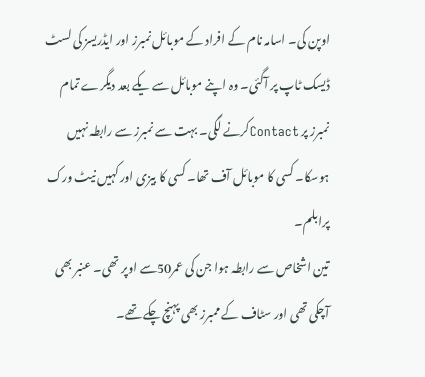اوپن کی۔ اسامہ نام کے افراد کے موبائل نمبرز اور ایڈریسز کی لسٹ ڈیسک ٹاپ پر آگئی۔ وہ اپنے موبائل سے یکے بعد دیگرے تمام نمبرز پر Contactکرنے لگی۔ بہت سے نمبرز سے رابطہ نہیں ہوسکا۔ کسی کا موبائل آف تھا۔ کسی کا بیزی اور کہیں نیٹ ورک پرابلم۔
تین اشخاص سے رابطہ ہوا جن کی عمر50سے اوپر تھی۔ عنبر بھی آچکی تھی اور سٹاف کے ممبرز بھی پہنچ چکے تھے۔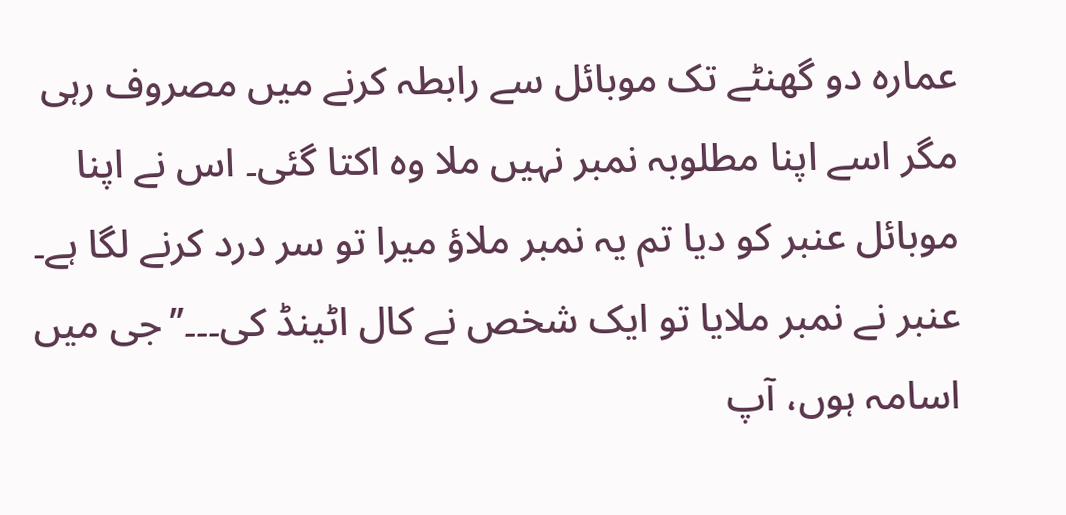عمارہ دو گھنٹے تک موبائل سے رابطہ کرنے میں مصروف رہی مگر اسے اپنا مطلوبہ نمبر نہیں ملا وہ اکتا گئی۔ اس نے اپنا موبائل عنبر کو دیا تم یہ نمبر ملاؤ میرا تو سر درد کرنے لگا ہے۔
عنبر نے نمبر ملایا تو ایک شخص نے کال اٹینڈ کی۔۔۔’’جی میں اسامہ ہوں، آپ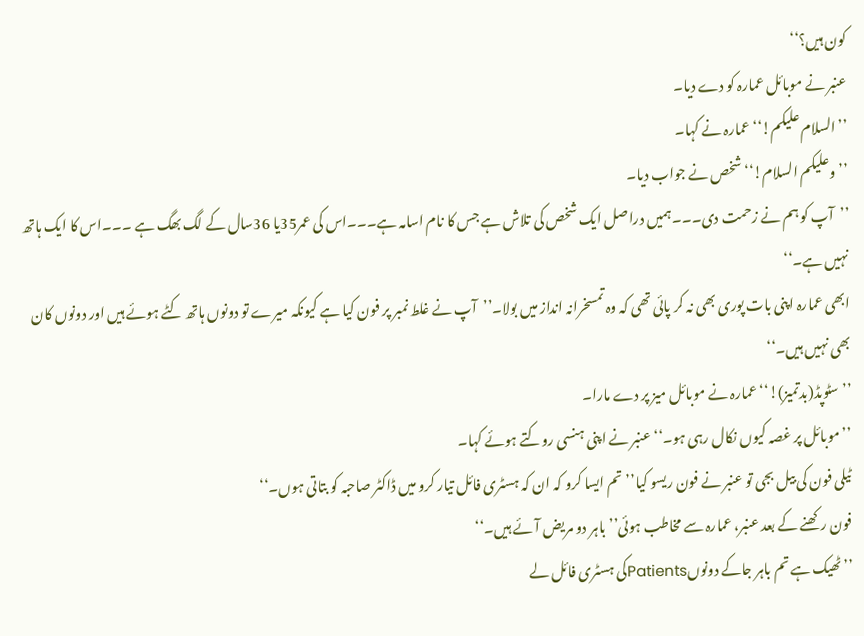کون ہیں؟‘‘
عنبر نے موبائل عمارہ کو دے دیا۔
’’السلام علیکم!‘‘ عمارہ نے کہا۔
’’وعلیکم السلام!‘‘ شخص نے جواب دیا۔
’’آپ کو ہم نے زحمت دی۔۔۔ہمیں دراصل ایک شخص کی تلاش ہے جس کا نام اسامہ ہے۔۔۔اس کی عمر35یا 36سال کے لگ بھگ ہے ۔۔۔اس کا ایک ہاتھ نہیں ہے۔‘‘
ابھی عمارہ اپنی بات پوری بھی نہ کر پائی تھی کہ وہ تمسخرانہ انداز میں بولا۔’’آپ نے غلط نمبر پر فون کیا ہے کیونکہ میرے تو دونوں ہاتھ کٹے ہوئے ہیں اور دونوں کان بھی نہیں ہیں۔‘‘
’’سٹوپڈ(بدتمیز)!‘‘ عمارہ نے موبائل میز پر دے مارا۔
’’موبائل پر غصہ کیوں نکال رہی ہو۔‘‘ عنبر نے اپنی ہنسی روکتے ہوئے کہا۔
ٹیلی فون کی بیل بجی تو عنبر نے فون ریسو کیا’’تم ایسا کرو کہ ان کہ ہسٹری فائل تیار کرو میں ڈاکٹر صاحبہ کو بتاتی ہوں۔‘‘
فون رکھنے کے بعد عنبر، عمارہ سے مخاطب ہوئی’’باہر دو مریض آئے ہیں۔‘‘
’’ٹھیک ہے تم باہر جاکے دونوںPatientsکی ہسٹری فائل لے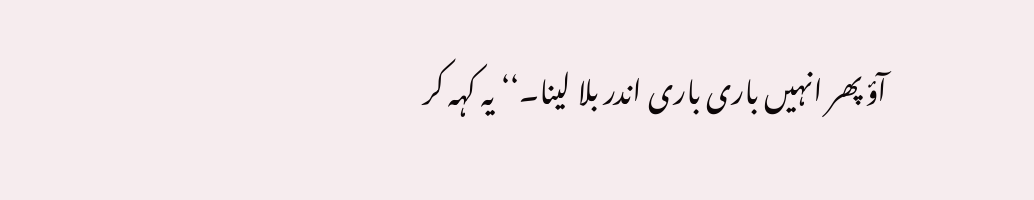آؤ پھر انہیں باری باری اندر بلا لینا۔‘‘ یہ کہہ کر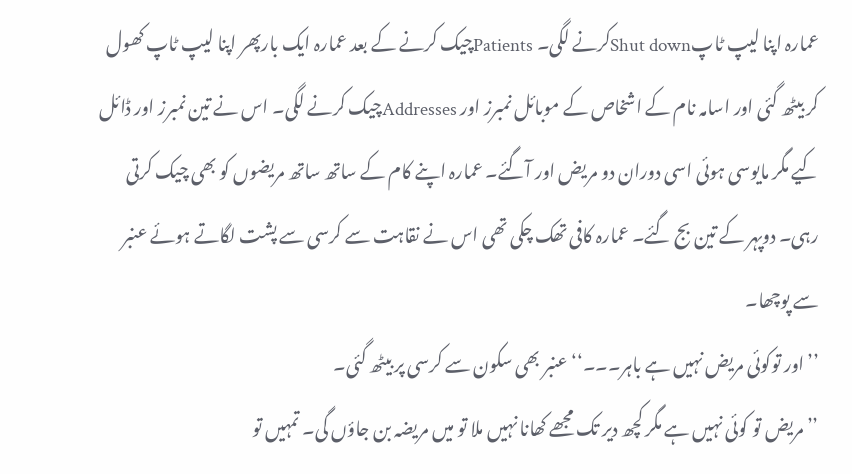عمارہ اپنا لیپ ٹاپShut downکرنے لگی۔ Patientsچیک کرنے کے بعد عمارہ ایک بارپھر اپنا لیپ ٹاپ کھول کر بیٹھ گئی اور اسامہ نام کے اشخاص کے موبائل نمبرز اور Addressesچیک کرنے لگی۔ اس نے تین نمبرز اور ڈائل کیے مگر مایوسی ہوئی اسی دوران دو مریض اور آگئے۔ عمارہ اپنے کام کے ساتھ ساتھ مریضوں کو بھی چیک کرتی رہی۔ دوپہر کے تین بج گئے۔ عمارہ کافی تھک چکی تھی اس نے نقاہت سے کرسی سے پشت لگاتے ہوئے عنبر سے پوچھا۔
’’اور توکوئی مریض نہیں ہے باہر۔۔۔‘‘ عنبر بھی سکون سے کرسی پر بیٹھ گئی۔
’’مریض تو کوئی نہیں ہے مگر کچھ دیر تک مجھے کھانا نہیں ملا تو میں مریضہ بن جاؤں گی۔ تمہیں تو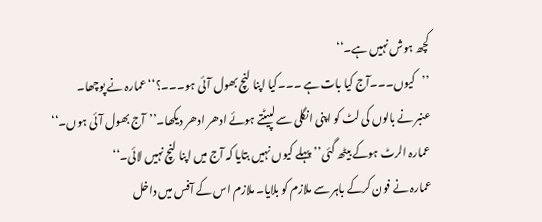کچھ ہوش نہیں ہے۔‘‘
’’کیوں۔۔۔آج کیا بات ہے ۔۔۔کیا اپنا لنچ بھول آئی ہو۔۔۔؟‘‘ عمارہ نے پوچھا۔
عنبر نے بالوں کی لٹ کو اپنی انگلی سے لپیٹتے ہوئے ادھر ادھر دیکھا۔’’آج بھول آئی ہوں۔‘‘
عمارہ الرٹ ہوکے بیٹھ گئی’’پہلے کیوں نہیں بتایا کہ آج میں اپنا لنچ نہیں لائی۔‘‘
عمارہ نے فون کرکے باہر سے ملازم کو بلایا۔ ملازم اس کے آفس میں داخل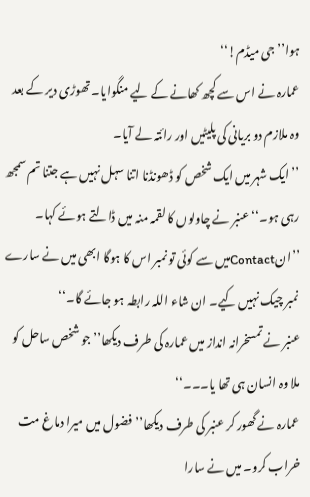ہوا’’جی میڈم!‘‘
عمارہ نے اس سے کچھ کھانے کے لیے منگوایا۔ تھوڑی دیر کے بعد وہ ملازم دو بریانی کی پلیٹیں اور رائتہ لے آیا۔
’’ایک شہر میں ایک شخص کو ڈھونڈنا اتنا سہل نہیں ہے جتنا تم سمجھ رہی ہو۔‘‘ عنبر نے چاولوں کا لقمہ منہ میں ڈالتے ہوئے کہا۔
’’انContactمیں سے کوئی تو نمبر اس کا ہوگا ابھی میں نے سارے نمبر چیک نہیں کیے۔ ان شاء اللہ رابطہ ہو جائے گا۔‘‘
عنبر نے تمسخرانہ انداز میں عمارہ کی طرف دیکھا’’جو شخص ساحل کو ملا وہ انسان ہی تھا یا۔۔۔‘‘
عمارہ نے گھور کر عنبر کی طرف دیکھا’’فضول میں میرا دماغ مت خراب کرو۔ میں نے سارا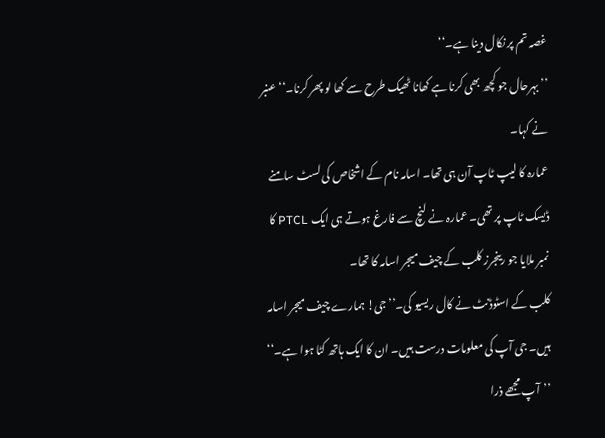غصہ تم پر نکال دینا ہے۔‘‘
’’بہرحال جو کچھ بھی کرنا ہے کھانا ٹھیک طرح سے کھا لو پھر کرنا۔‘‘ عنبر نے کہا۔
عمارہ کا لیپ ٹاپ آن ہی تھا۔ اسامہ نام کے اشخاص کی لسٹ سامنے ڈیسک ٹاپ پر تھی۔ عمارہ نے لنچ سے فارغ ہوتے ہی ایک PTCL کا نمبر ملایا جو رینجرز کلب کے چیف میجر اسامہ کا تھا۔
کلب کے اسٹوڈنٹ نے کال ریسیو کی۔’’جی! ہمارے چیف میجر اسامہ ہیں۔ جی آپ کی معلومات درست ہیں۔ ان کا ایک ہاتھ کٹا ہوا ہے۔‘‘
’’آپ مجھے ذرا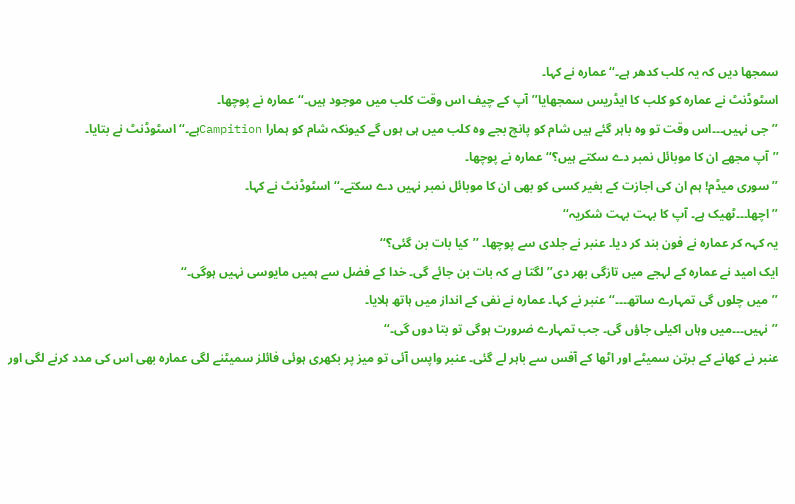سمجھا دیں کہ یہ کلب کدھر ہے۔‘‘ عمارہ نے کہا۔
اسٹوڈنٹ نے عمارہ کو کلب کا ایڈریس سمجھایا’’آپ کے چیف اس وقت کلب میں موجود ہیں۔‘‘ عمارہ نے پوچھا۔
’’جی نہیں۔۔۔اس وقت تو وہ باہر گئے ہیں شام کو پانچ بجے وہ کلب میں ہی ہوں گے کیونکہ شام کو ہمارا Campitionہے۔‘‘ اسٹوڈنٹ نے بتایا۔
’’آپ مجھے ان کا موبائل نمبر دے سکتے ہیں؟‘‘ عمارہ نے پوچھا۔
’’سوری میڈم! ہم ان کی اجازت کے بغیر کسی کو بھی ان کا موبائل نمبر نہیں دے سکتے۔‘‘ اسٹوڈنٹ نے کہا۔
’’اچھا۔۔۔ٹھیک ہے۔ آپ کا بہت بہت شکریہ‘‘
یہ کہہ کر عمارہ نے فون بند کر دیا۔ عنبر نے جلدی سے پوچھا۔ ’’کیا بات بن گئی؟‘‘
ایک امید نے عمارہ کے لہجے میں تازگی بھر دی’’لگتا ہے کہ بات بن جائے گی۔ خدا کے فضل سے ہمیں مایوسی نہیں ہوگی۔‘‘
’’میں چلوں گی تمہارے ساتھ۔۔۔‘‘ عنبر نے کہا۔ عمارہ نے نفی کے انداز میں ہاتھ ہلایا۔
’’نہیں۔۔۔میں وہاں اکیلی جاؤں گی۔ جب تمہارے ضرورت ہوگی تو بتا دوں گی۔‘‘
عنبر نے کھانے کے برتن سمیٹے اور اٹھا کے آفس سے باہر لے گئی۔ عنبر واپس آئی تو میز پر بکھری ہوئی فائلز سمیٹنے لگی عمارہ بھی اس کی مدد کرنے لگی اور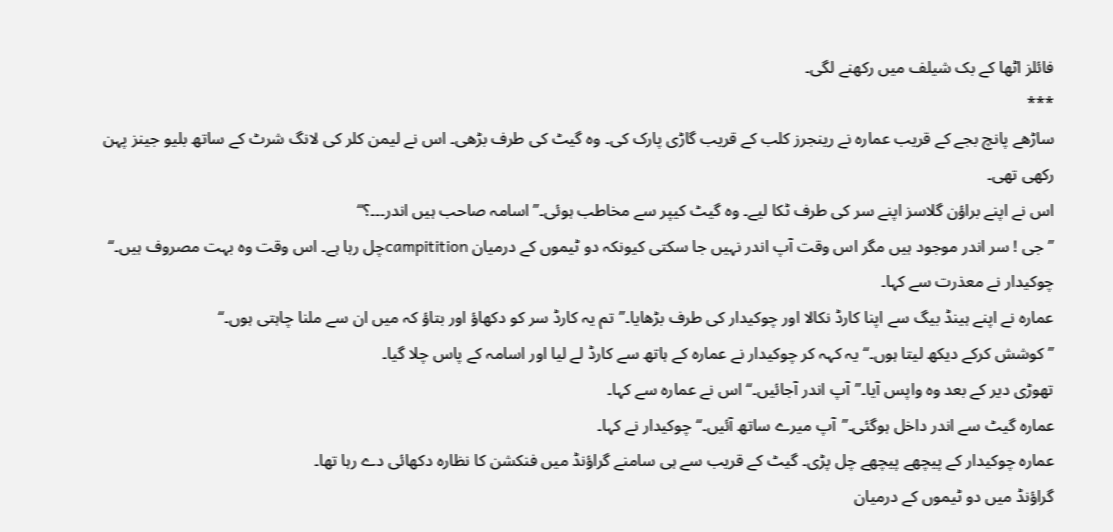فائلز اٹھا کے بک شیلف میں رکھنے لگی۔
***
ساڑھے پانچ بجے کے قریب عمارہ نے رینجرز کلب کے قریب گاڑی پارک کی۔ وہ گیٹ کی طرف بڑھی۔ اس نے لیمن کلر کی لانگ شرٹ کے ساتھ بلیو جینز پہن رکھی تھی۔
اس نے اپنے براؤن گلاسز اپنے سر کی طرف ٹکا لیے۔ وہ گیٹ کیپر سے مخاطب ہوئی۔’’اسامہ صاحب ہیں اندر۔۔۔؟‘‘
’’جی ! سر اندر موجود ہیں مگر اس وقت آپ اندر نہیں جا سکتی کیونکہ دو ٹیموں کے درمیان campititionچل رہا ہے۔ اس وقت وہ بہت مصروف ہیں۔‘‘ چوکیدار نے معذرت سے کہا۔
عمارہ نے اپنے ہینڈ بیگ سے اپنا کارڈ نکالا اور چوکیدار کی طرف بڑھایا۔’’تم یہ کارڈ سر کو دکھاؤ اور بتاؤ کہ میں ان سے ملنا چاہتی ہوں۔‘‘
’’کوشش کرکے دیکھ لیتا ہوں۔‘‘ یہ کہہ کر چوکیدار نے عمارہ کے ہاتھ سے کارڈ لے لیا اور اسامہ کے پاس چلا گیا۔
تھوڑی دیر کے بعد وہ واپس آیا۔’’آپ اندر آجائیں۔‘‘ اس نے عمارہ سے کہا۔
عمارہ گیٹ سے اندر داخل ہوگئی۔’’آپ میرے ساتھ آئیں۔‘‘ چوکیدار نے کہا۔
عمارہ چوکیدار کے پیچھے پیچھے چل پڑی۔ گیٹ کے قریب سے ہی سامنے گراؤنڈ میں فنکشن کا نظارہ دکھائی دے رہا تھا۔
گراؤنڈ میں دو ٹیموں کے درمیان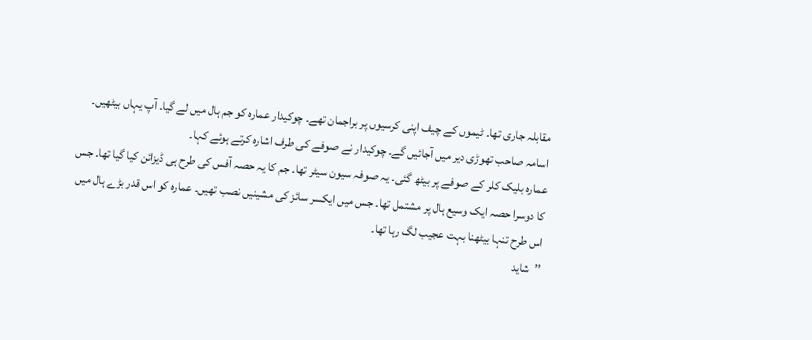مقابلہ جاری تھا۔ ٹیموں کے چیف اپنی کرسیوں پر براجمان تھے۔ چوکیدار عمارہ کو جم ہال میں لے گیا۔ آپ یہاں بیٹھیں۔ اسامہ صاحب تھوڑی دیر میں آجائیں گے۔ چوکیدار نے صوفے کی طرف اشارہ کرتے ہوئے کہا۔
عمارہ بلیک کلر کے صوفے پر بیٹھ گئی۔ یہ صوفہ سیون سیٹر تھا۔ جم کا یہ حصہ آفس کی طرح ہی ڈیزائن کیا گیا تھا۔ جس کا دوسرا حصہ ایک وسیع ہال پر مشتمل تھا۔ جس میں ایکسر سائز کی مشینیں نصب تھیں۔ عمارہ کو اس قدر بڑے ہال میں اس طرح تنہا بیٹھنا بہت عجیب لگ رہا تھا۔
’’شاید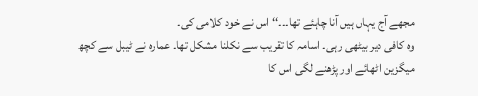مجھے آج یہاں ہیں آنا چاہئے تھا۔۔۔‘‘ اس نے خود کلامی کی۔
وہ کافی دیر بیٹھی رہی۔ اسامہ کا تقریب سے نکلنا مشکل تھا۔ عمارہ نے ٹیبل سے کچھ میگزین اٹھائے اور پڑھنے لگی اس کا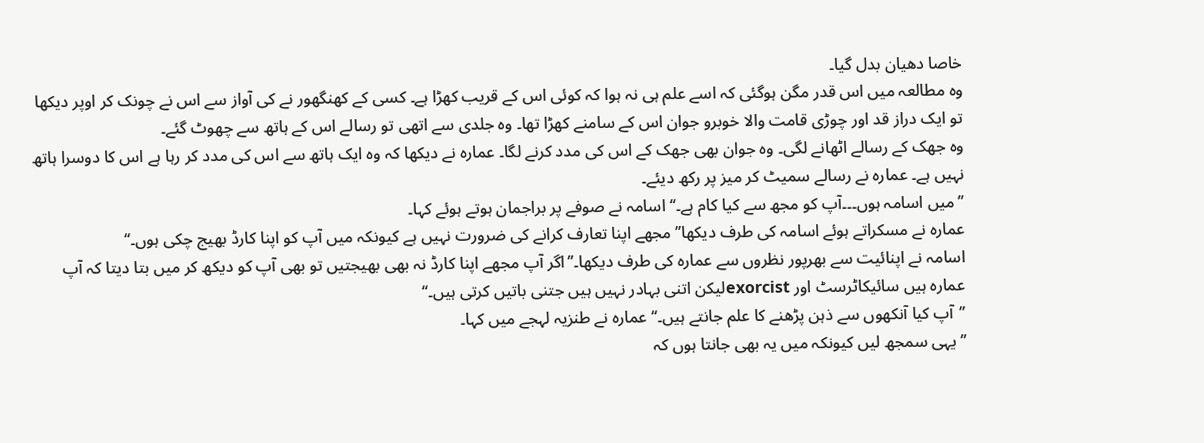خاصا دھیان بدل گیا۔
وہ مطالعہ میں اس قدر مگن ہوگئی کہ اسے علم ہی نہ ہوا کہ کوئی اس کے قریب کھڑا ہے۔ کسی کے کھنگھور نے کی آواز سے اس نے چونک کر اوپر دیکھا تو ایک دراز قد اور چوڑی قامت والا خوبرو جوان اس کے سامنے کھڑا تھا۔ وہ جلدی سے اتھی تو رسالے اس کے ہاتھ سے چھوٹ گئے۔
وہ جھک کے رسالے اٹھانے لگی۔ وہ جوان بھی جھک کے اس کی مدد کرنے لگا۔ عمارہ نے دیکھا کہ وہ ایک ہاتھ سے اس کی مدد کر رہا ہے اس کا دوسرا ہاتھ نہیں ہے۔ عمارہ نے رسالے سمیٹ کر میز پر رکھ دیئے۔
’’میں اسامہ ہوں۔۔۔آپ کو مجھ سے کیا کام ہے۔‘‘ اسامہ نے صوفے پر براجمان ہوتے ہوئے کہا۔
عمارہ نے مسکراتے ہوئے اسامہ کی طرف دیکھا’’مجھے اپنا تعارف کرانے کی ضرورت نہیں ہے کیونکہ میں آپ کو اپنا کارڈ بھیج چکی ہوں۔‘‘
اسامہ نے اپنائیت سے بھرپور نظروں سے عمارہ کی طرف دیکھا۔’’اگر آپ مجھے اپنا کارڈ نہ بھی بھیجتیں تو بھی آپ کو دیکھ کر میں بتا دیتا کہ آپ عمارہ ہیں سائیکاٹرسٹ اور exorcistلیکن اتنی بہادر نہیں ہیں جتنی باتیں کرتی ہیں۔‘‘
’’آپ کیا آنکھوں سے ذہن پڑھنے کا علم جانتے ہیں۔‘‘ عمارہ نے طنزیہ لہجے میں کہا۔
’’یہی سمجھ لیں کیونکہ میں یہ بھی جانتا ہوں کہ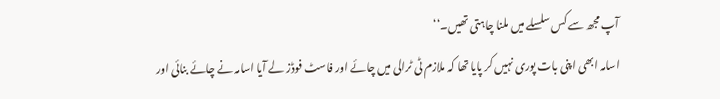آپ مجھ سے کس سلسلے میں ملنا چاہتی تھیں۔‘‘
اسامہ ابھی اپنی بات پوری نہیں کر پایا تھا کہ ملازم ٹی ٹرالی میں چائے اور فاسٹ فوڈز لے آیا اسامہ نے چائے بنائی اور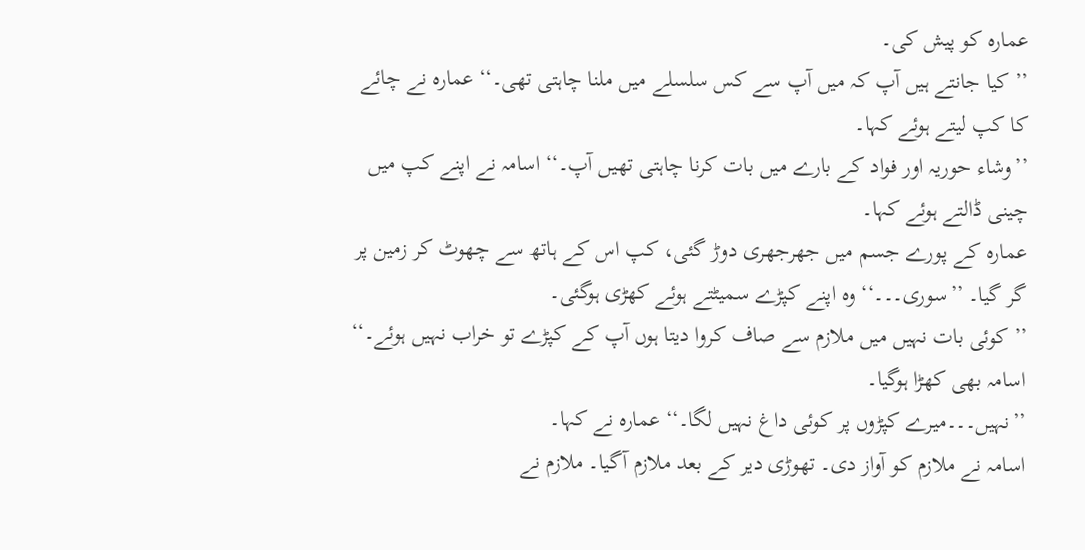عمارہ کو پیش کی۔
’’کیا جانتے ہیں آپ کہ میں آپ سے کس سلسلے میں ملنا چاہتی تھی۔‘‘ عمارہ نے چائے کا کپ لیتے ہوئے کہا۔
’’وشاء حوریہ اور فواد کے بارے میں بات کرنا چاہتی تھیں آپ۔‘‘ اسامہ نے اپنے کپ میں چینی ڈالتے ہوئے کہا۔
عمارہ کے پورے جسم میں جھرجھری دوڑ گئی، کپ اس کے ہاتھ سے چھوٹ کر زمین پر گر گیا۔ ’’سوری۔۔۔‘‘ وہ اپنے کپڑے سمیٹتے ہوئے کھڑی ہوگئی۔
’’کوئی بات نہیں میں ملازم سے صاف کروا دیتا ہوں آپ کے کپڑے تو خراب نہیں ہوئے۔‘‘ اسامہ بھی کھڑا ہوگیا۔
’’نہیں۔۔۔میرے کپڑوں پر کوئی داغ نہیں لگا۔‘‘ عمارہ نے کہا۔
اسامہ نے ملازم کو آواز دی۔ تھوڑی دیر کے بعد ملازم آگیا۔ ملازم نے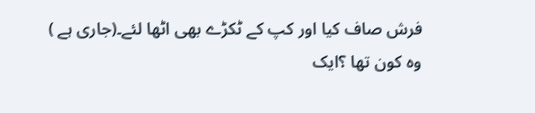فرش صاف کیا اور کپ کے ٹکڑے بھی اٹھا لئے۔(جاری ہے )
وہ کون تھا ؟ایک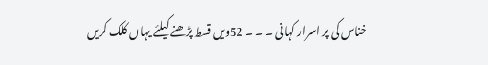خناس کی پر اسرار کہانی ۔ ۔ ۔ 52ویں قسط پڑھنے کیلئے یہاں کلک کریں